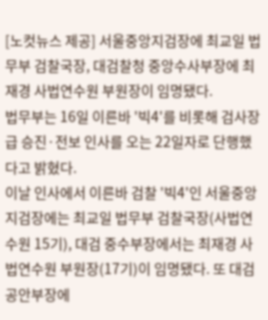[노컷뉴스 제공] 서울중앙지검장에 최교일 법무부 검찰국장, 대검찰청 중앙수사부장에 최재경 사법연수원 부원장이 임명됐다.
법무부는 16일 이른바 '빅4'를 비롯해 검사장급 승진·전보 인사를 오는 22일자로 단행했다고 밝혔다.
이날 인사에서 이른바 검찰 '빅4'인 서울중앙지검장에는 최교일 법무부 검찰국장(사법연수원 15기), 대검 중수부장에서는 최재경 사법연수원 부원장(17기)이 임명됐다. 또 대검 공안부장에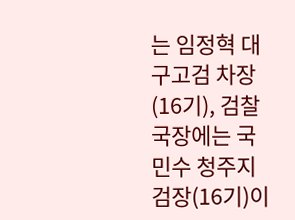는 임정혁 대구고검 차장(16기), 검찰국장에는 국민수 청주지검장(16기)이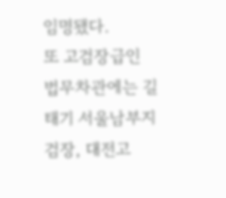임명됐다.
또 고검장급인 법무차관에는 길태기 서울남부지검장, 대전고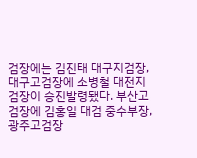검장에는 김진태 대구지검장, 대구고검장에 소병철 대전지검장이 승진발령됐다. 부산고검장에 김홍일 대검 중수부장, 광주고검장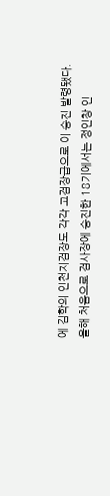에 김학의 인천지검장도 각각 고검장급으로 이 승진 발령됐다.
올해 처음으로 검사장에 승진한 18기에서는 정인창 인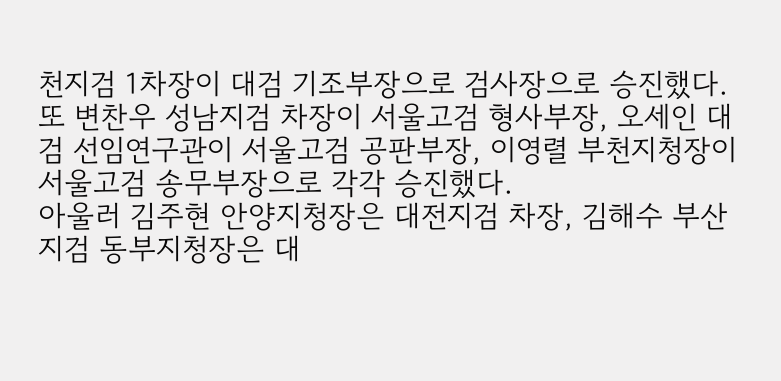천지검 1차장이 대검 기조부장으로 검사장으로 승진했다. 또 변찬우 성남지검 차장이 서울고검 형사부장, 오세인 대검 선임연구관이 서울고검 공판부장, 이영렬 부천지청장이 서울고검 송무부장으로 각각 승진했다.
아울러 김주현 안양지청장은 대전지검 차장, 김해수 부산지검 동부지청장은 대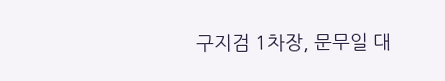구지검 1차장, 문무일 대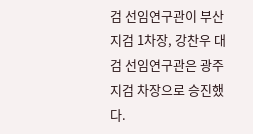검 선임연구관이 부산지검 1차장, 강찬우 대검 선임연구관은 광주지검 차장으로 승진했다.